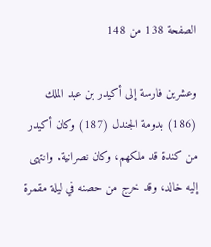الصفحة 138 من 148

وعشرين فارسة إلى أكيدر بن عبد الملك (186) بدومة الجندل (187) وكان أكيدر من كندة قد ملكهم، وكان نصرانية. وانتهى إليه خالد، وقد خرج من حصنه في ليلة مقمرة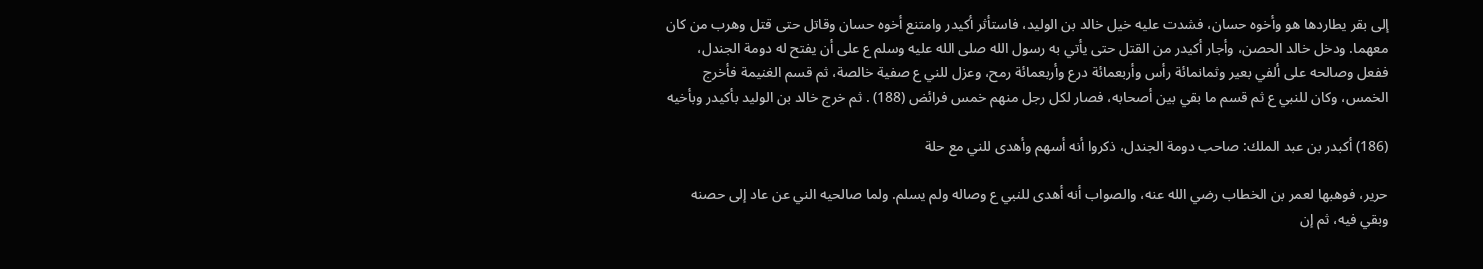إلى بقر يطاردها هو وأخوه حسان، فشدت عليه خيل خالد بن الوليد، فاستأثر أكيدر وامتنع أخوه حسان وقاتل حتى قتل وهرب من كان معهما. ودخل خالد الحصن، وأجار أكيدر من القتل حتى يأتي به رسول الله صلى الله عليه وسلم ع على أن يفتح له دومة الجندل، ففعل وصالحه على ألفي بعير وثمانمائة رأس وأربعمائة درع وأربعمائة رمح، وعزل للني ع صفية خالصة، ثم قسم الغنيمة فأخرج الخمس، وكان للنبي ع ثم قسم ما بقي بين أصحابه، فصار لكل رجل منهم خمس فرائض (188) . ثم خرج خالد بن الوليد بأكيدر وبأخيه

(186) أكبدر بن عبد الملك: صاحب دومة الجندل، ذكروا أنه أسهم وأهدى للني مع حلة

حرير، فوهبها لعمر بن الخطاب رضي الله عنه، والصواب أنه أهدى للنبي ع وصاله ولم يسلم. ولما صالحيه الني عن عاد إلى حصنه وبقي فيه، ثم إن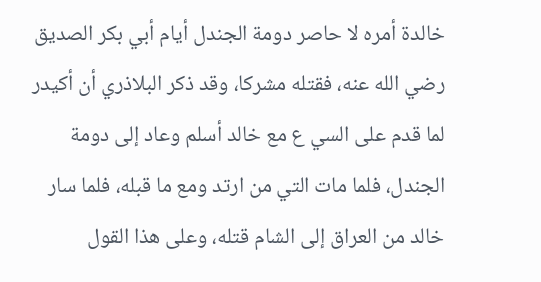خالدة أمره لا حاصر دومة الجندل أيام أبي بكر الصديق رضي الله عنه، فقتله مشركا، وقد ذکر البلاذري أن أكيدر لما قدم على السي ع مع خالد أسلم وعاد إلى دومة الجندل، فلما مات التي من ارتد ومع ما قبله، فلما سار خالد من العراق إلى الشام قتله، وعلى هذا القول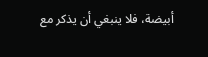أبيضة، فلا ينبغي أن يذكر مع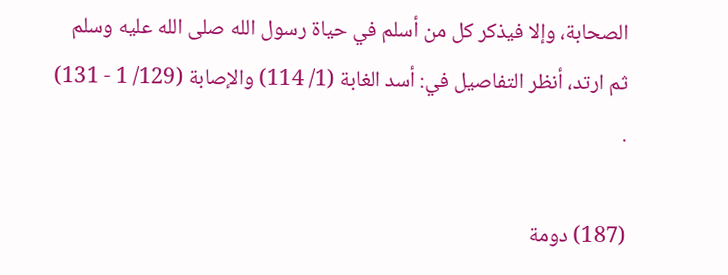الصحابة، وإلا فيذكر كل من أسلم في حياة رسول الله صلى الله عليه وسلم ثم ارتد، أنظر التفاصيل في: أسد الغابة (1/ 114) والإصابة (129/ 1 - 131) .

(187) دومة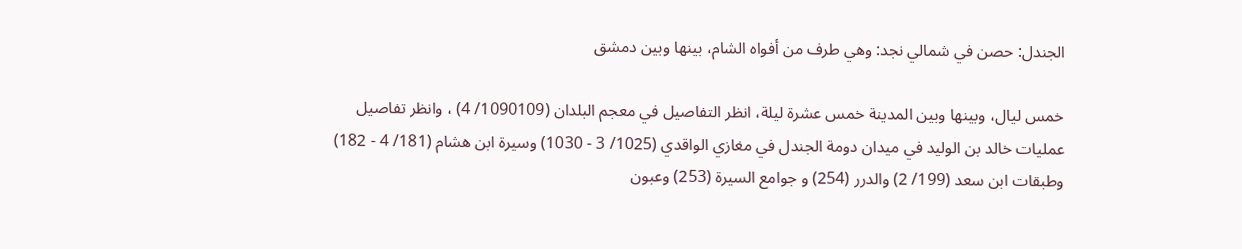الجندل: حصن في شمالي نجد: وهي طرف من أفواه الشام، بينها وبين دمشق

خمس ليال، وبينها وبين المدينة خمس عشرة ليلة، انظر التفاصيل في معجم البلدان (1090109/ 4) ، وانظر تفاصيل عمليات خالد بن الوليد في ميدان دومة الجندل في مغازي الواقدي (1025/ 3 - 1030) وسيرة ابن هشام (181/ 4 - 182) وطبقات ابن سعد (199/ 2) والدرر (254) و جوامع السيرة (253) وعبون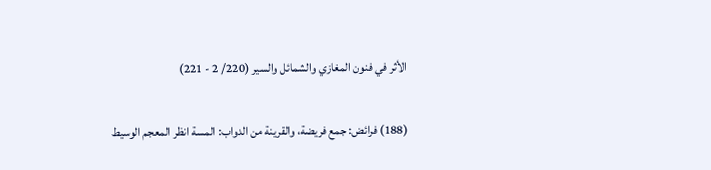الأثر في فنون المغازي والشمائل والسير (220/ 2 - 221)

(188) فرائض: جمع فريضة، والقرينة من الدواب: المسة انظر المعجم الوسيط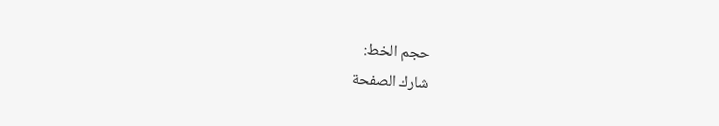حجم الخط:
شارك الصفحة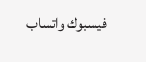فيسبوك واتساب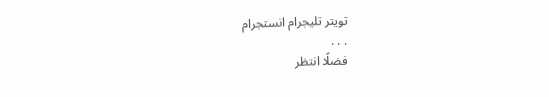تويتر تليجرام انستجرام
. . .
فضلًا انتظر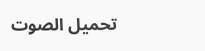تحميل الصوت